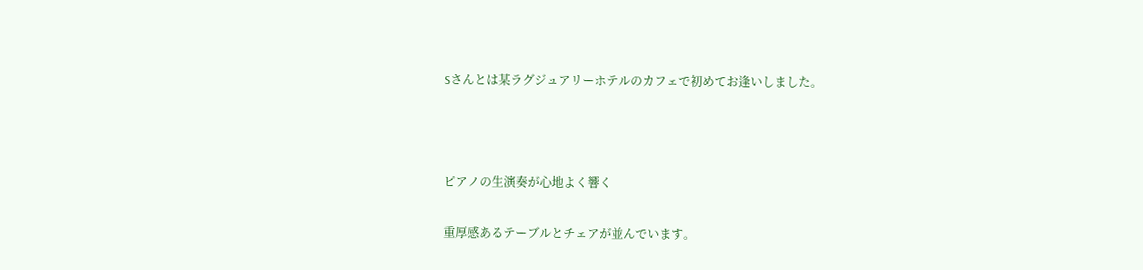Sさんとは某ラグジュアリーホテルのカフェで初めてお逢いしました。



ピアノの生演奏が心地よく響く

重厚感あるテーブルとチェアが並んでいます。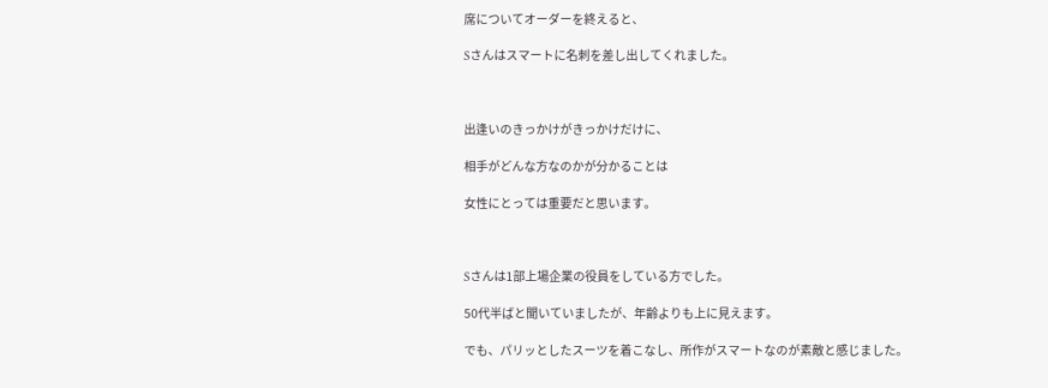席についてオーダーを終えると、

Sさんはスマートに名刺を差し出してくれました。



出逢いのきっかけがきっかけだけに、

相手がどんな方なのかが分かることは

女性にとっては重要だと思います。



Sさんは1部上場企業の役員をしている方でした。

50代半ばと聞いていましたが、年齢よりも上に見えます。

でも、パリッとしたスーツを着こなし、所作がスマートなのが素敵と感じました。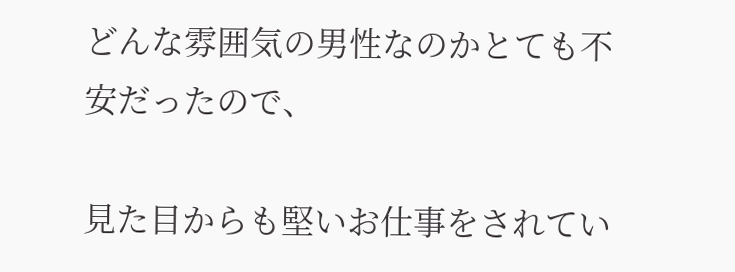どんな雰囲気の男性なのかとても不安だったので、

見た目からも堅いお仕事をされてい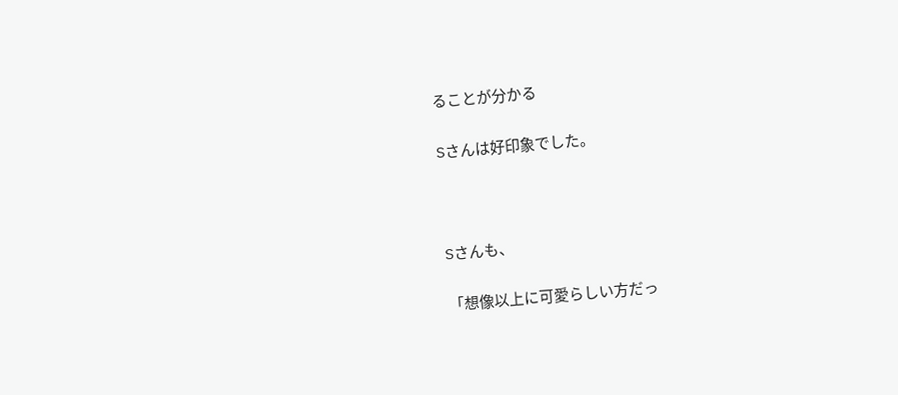ることが分かる

Sさんは好印象でした。



Sさんも、

「想像以上に可愛らしい方だっ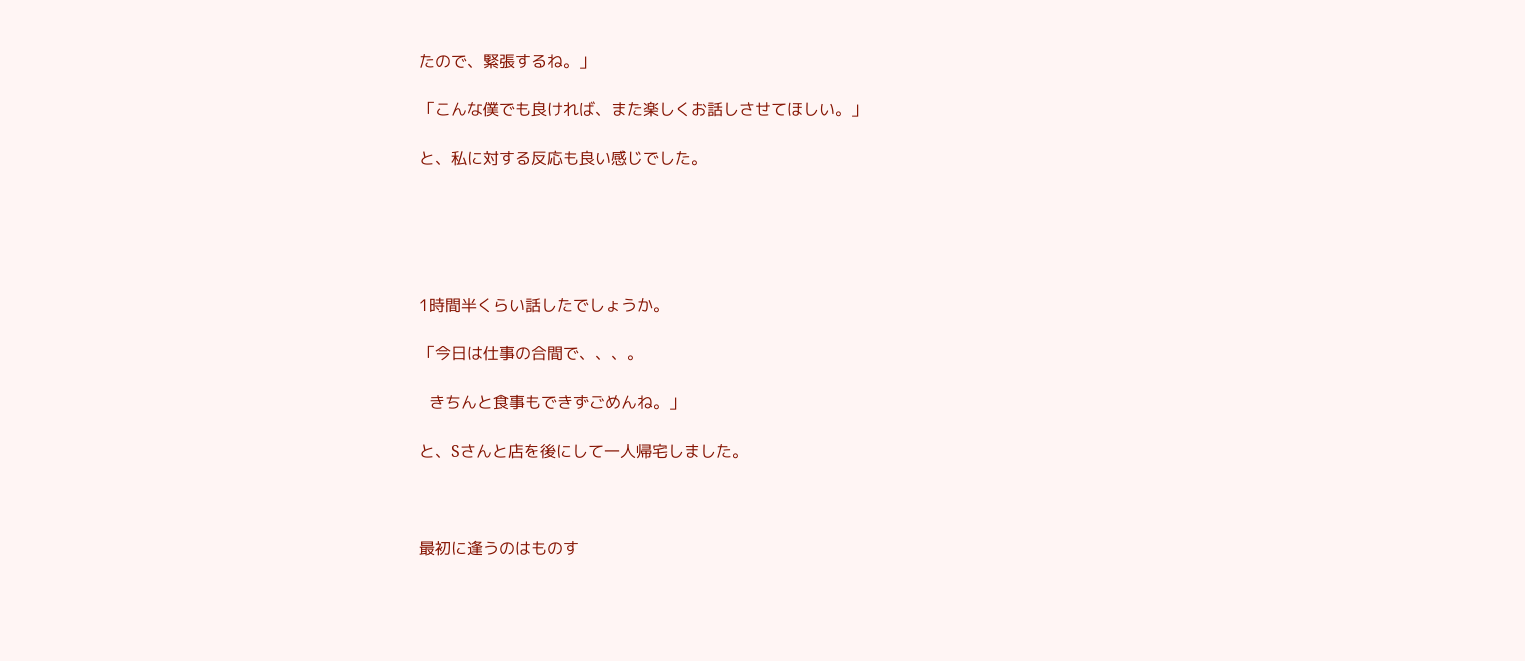たので、緊張するね。」

「こんな僕でも良ければ、また楽しくお話しさせてほしい。」

と、私に対する反応も良い感じでした。





1時間半くらい話したでしょうか。

「今日は仕事の合間で、、、。

  きちんと食事もできずごめんね。」

と、Sさんと店を後にして一人帰宅しました。



最初に逢うのはものす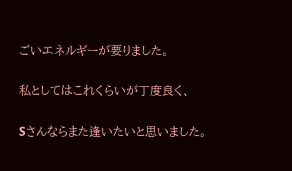ごいエネルギーが要りました。

私としてはこれくらいが丁度良く、

Sさんならまた逢いたいと思いました。